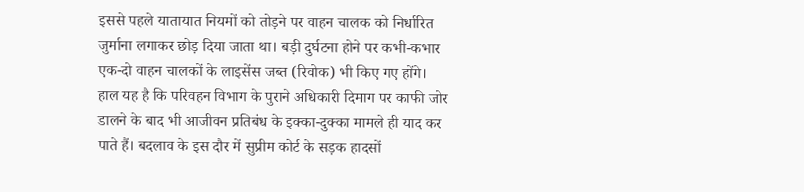इससे पहले यातायात नियमों को तोड़ने पर वाहन चालक को निर्धारित जुर्माना लगाकर छोड़ दिया जाता था। बड़ी दुर्घटना होने पर कभी-कभार एक-दो वाहन चालकों के लाइसेंस जब्त (रिवोक) भी किए गए होंगे।
हाल यह है कि परिवहन विभाग के पुराने अधिकारी दिमाग पर काफी जोर डालने के बाद भी आजीवन प्रतिबंध के इक्का-दुक्का मामले ही याद कर पाते हैं। बदलाव के इस दौर में सुप्रीम कोर्ट के सड़क हादसों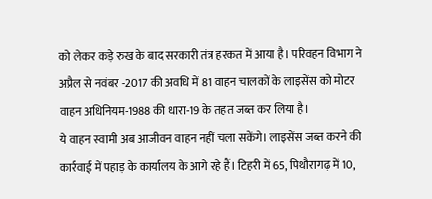को लेकर कड़े रुख के बाद सरकारी तंत्र हरकत में आया है। परिवहन विभाग ने अप्रैल से नवंबर -2017 की अवधि में 81 वाहन चालकों के लाइसेंस को मोटर वाहन अधिनियम-1988 की धारा-19 के तहत जब्त कर लिया है।
ये वाहन स्वामी अब आजीवन वाहन नहीं चला सकेंगे। लाइसेंस जब्त करने की कार्रवाई में पहाड़ के कार्यालय के आगे रहे हैं। टिहरी में 65, पिथौरागढ़ में 10,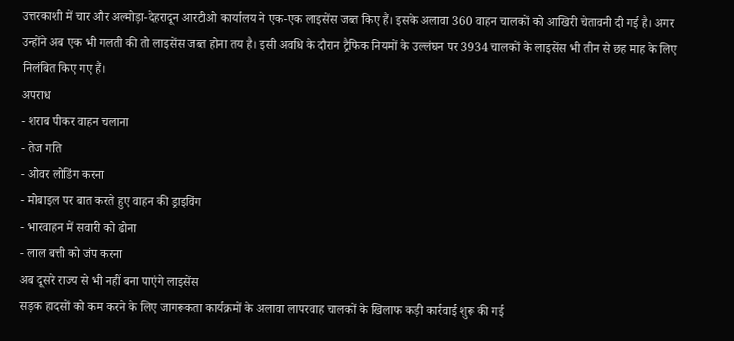उत्तरकाशी में चार और अल्मोड़ा-देहरादून आरटीओ कार्यालय ने एक-एक लाइसेंस जब्त किए हैं। इसके अलावा 360 वाहन चालकों को आखिरी चेतावनी दी गई है। अगर उन्होंने अब एक भी गलती की तो लाइसेंस जब्त होना तय है। इसी अवधि के दौरान ट्रैफिक नियमों के उल्लंघन पर 3934 चालकों के लाइसेंस भी तीन से छह माह के लिए निलंबित किए गए हैं।
अपराध
- शराब पीकर वाहन चलाना
- तेज गति
- ओवर लोडिंग करना
- मोबाइल पर बात करते हुए वाहन की ड्राइविंग
- भारवाहन में सवारी को ढोना
- लाल बत्ती को जंप करना
अब दूसरे राज्य से भी नहीं बना पाएंगे लाइसेंस
सड़क हादसों को कम करने के लिए जागरूकता कार्यक्रमों के अलावा लापरवाह चालकों के खिलाफ कड़ी कार्रवाई शुरू की गई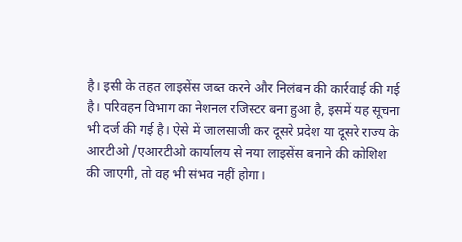है। इसी के तहत लाइसेंस जब्त करने और निलंबन की कार्रवाई की गई है। परिवहन विभाग का नेशनल रजिस्टर बना हुआ है, इसमें यह सूचना भी दर्ज की गई है। ऐसे में जालसाजी कर दूसरे प्रदेश या दूसरे राज्य के आरटीओ /एआरटीओ कार्यालय से नया लाइसेंस बनाने की कोशिश की जाएगी, तो वह भी संभव नहीं होगा।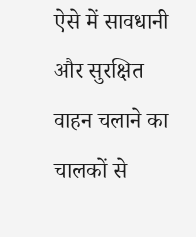ऐसे में सावधानी और सुरक्षित वाहन चलाने का चालकों से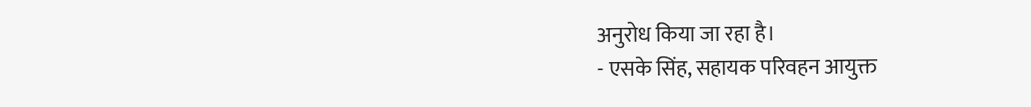अनुरोध किया जा रहा है।
- एसके सिंह, सहायक परिवहन आयुक्त